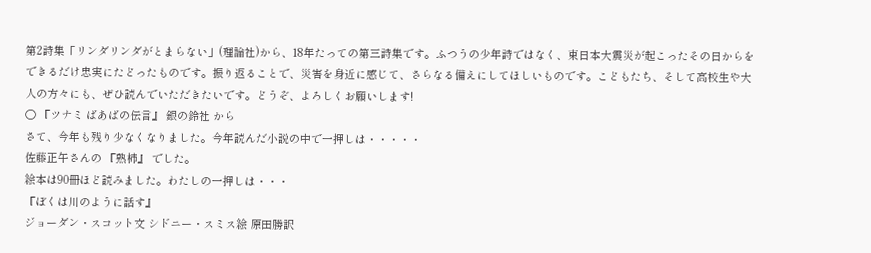第2詩集「リンダリンダがとまらない」(理論社)から、18年たっての第三詩集です。ふつうの少年詩ではなく、東日本大震災が起こったその日からをできるだけ忠実にたどったものです。振り返ることで、災害を身近に感じて、さらなる備えにしてほしいものです。こどもたち、そして高校生や大人の方々にも、ぜひ読んでいただきたいです。どうぞ、よろしくお願いします!
〇 『ツナミ ばあばの伝言』 銀の鈴社 から
さて、今年も残り少なくなりました。今年読んだ小説の中で一押しは・・・・・
佐藤正午さんの 『熟柿』 でした。
絵本は90冊ほど読みました。わたしの一押しは・・・
『ぼくは川のように話す』
ジョーダン・スコット文 シドニー・スミス絵 原田勝訳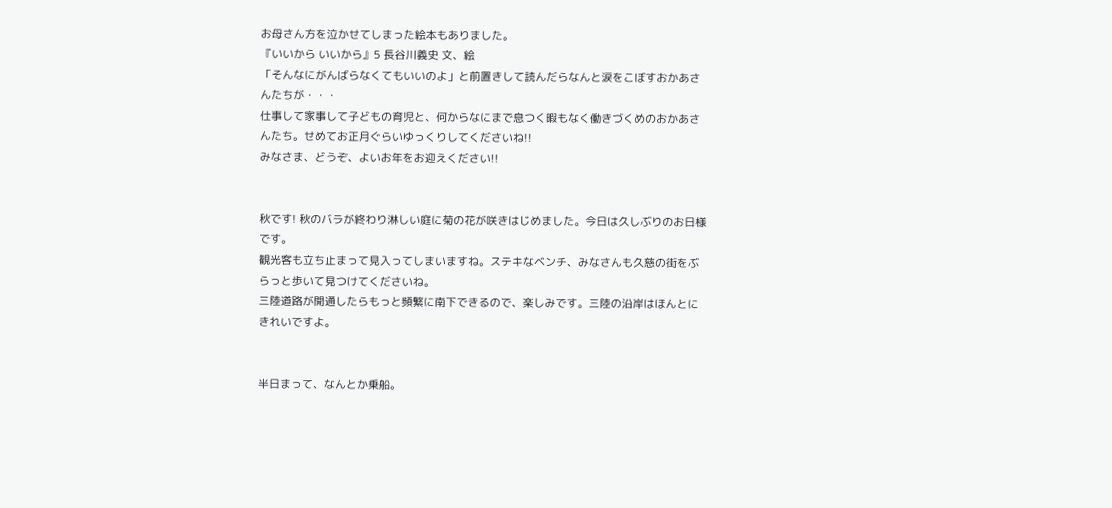お母さん方を泣かせてしまった絵本もありました。
『いいから いいから』5 長谷川義史 文、絵
「そんなにがんばらなくてもいいのよ」と前置きして読んだらなんと涙をこぼすおかあさんたちが・・・
仕事して家事して子どもの育児と、何からなにまで息つく暇もなく働きづくめのおかあさんたち。せめてお正月ぐらいゆっくりしてくださいね!!
みなさま、どうぞ、よいお年をお迎えください!!


秋です! 秋のバラが終わり淋しい庭に菊の花が咲きはじめました。今日は久しぶりのお日様です。
観光客も立ち止まって見入ってしまいますね。ステキなベンチ、みなさんも久慈の街をぶらっと歩いて見つけてくださいね。
三陸道路が開通したらもっと頻繁に南下できるので、楽しみです。三陸の沿岸はほんとにきれいですよ。


半日まって、なんとか乗船。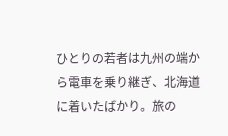ひとりの若者は九州の端から電車を乗り継ぎ、北海道に着いたばかり。旅の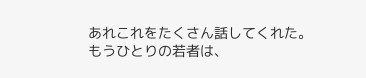あれこれをたくさん話してくれた。
もうひとりの若者は、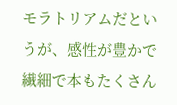モラトリアムだというが、感性が豊かで繊細で本もたくさん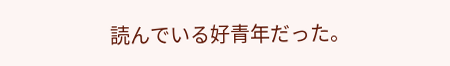読んでいる好青年だった。